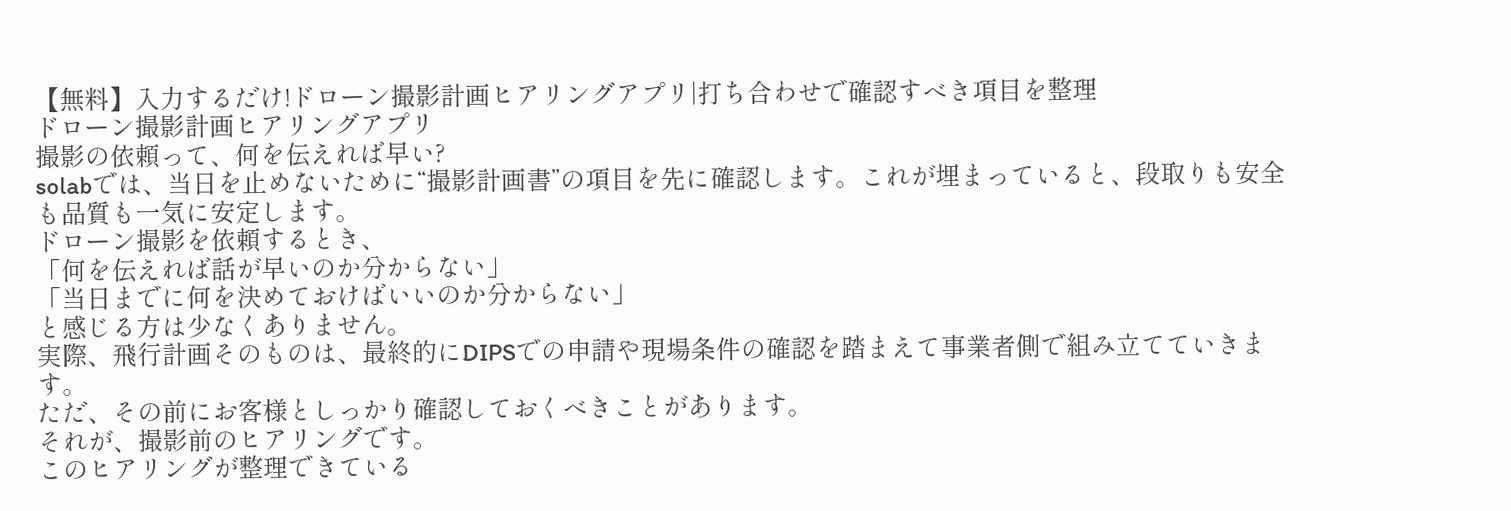【無料】入力するだけ!ドローン撮影計画ヒアリングアプリ|打ち合わせで確認すべき項目を整理
ドローン撮影計画ヒアリングアプリ
撮影の依頼って、何を伝えれば早い?
solabでは、当日を止めないために“撮影計画書”の項目を先に確認します。これが埋まっていると、段取りも安全も品質も一気に安定します。
ドローン撮影を依頼するとき、
「何を伝えれば話が早いのか分からない」
「当日までに何を決めておけばいいのか分からない」
と感じる方は少なくありません。
実際、飛行計画そのものは、最終的にDIPSでの申請や現場条件の確認を踏まえて事業者側で組み立てていきます。
ただ、その前にお客様としっかり確認しておくべきことがあります。
それが、撮影前のヒアリングです。
このヒアリングが整理できている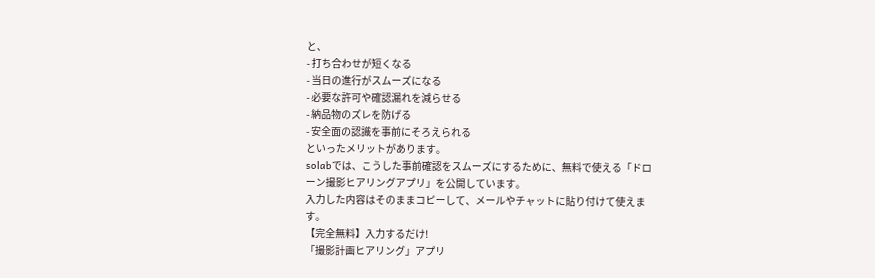と、
- 打ち合わせが短くなる
- 当日の進行がスムーズになる
- 必要な許可や確認漏れを減らせる
- 納品物のズレを防げる
- 安全面の認識を事前にそろえられる
といったメリットがあります。
solabでは、こうした事前確認をスムーズにするために、無料で使える「ドローン撮影ヒアリングアプリ」を公開しています。
入力した内容はそのままコピーして、メールやチャットに貼り付けて使えます。
【完全無料】入力するだけ!
「撮影計画ヒアリング」アプリ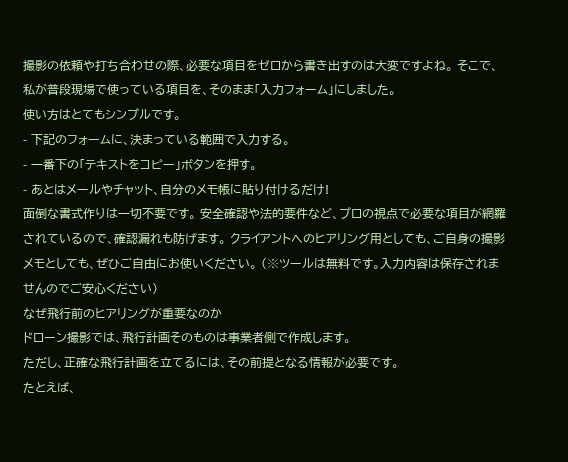撮影の依頼や打ち合わせの際、必要な項目をゼロから書き出すのは大変ですよね。 そこで、私が普段現場で使っている項目を、そのまま「入力フォーム」にしました。
使い方はとてもシンプルです。
- 下記のフォームに、決まっている範囲で入力する。
- 一番下の「テキストをコピー」ボタンを押す。
- あとはメールやチャット、自分のメモ帳に貼り付けるだけ!
面倒な書式作りは一切不要です。 安全確認や法的要件など、プロの視点で必要な項目が網羅されているので、確認漏れも防げます。 クライアントへのヒアリング用としても、ご自身の撮影メモとしても、ぜひご自由にお使いください。 (※ツールは無料です。入力内容は保存されませんのでご安心ください)
なぜ飛行前のヒアリングが重要なのか
ドローン撮影では、飛行計画そのものは事業者側で作成します。
ただし、正確な飛行計画を立てるには、その前提となる情報が必要です。
たとえば、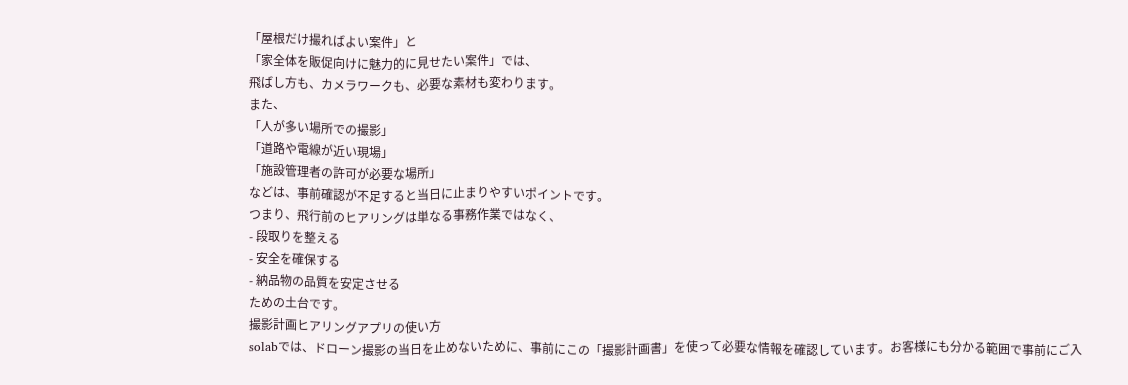「屋根だけ撮ればよい案件」と
「家全体を販促向けに魅力的に見せたい案件」では、
飛ばし方も、カメラワークも、必要な素材も変わります。
また、
「人が多い場所での撮影」
「道路や電線が近い現場」
「施設管理者の許可が必要な場所」
などは、事前確認が不足すると当日に止まりやすいポイントです。
つまり、飛行前のヒアリングは単なる事務作業ではなく、
- 段取りを整える
- 安全を確保する
- 納品物の品質を安定させる
ための土台です。
撮影計画ヒアリングアプリの使い方
solabでは、ドローン撮影の当日を止めないために、事前にこの「撮影計画書」を使って必要な情報を確認しています。お客様にも分かる範囲で事前にご入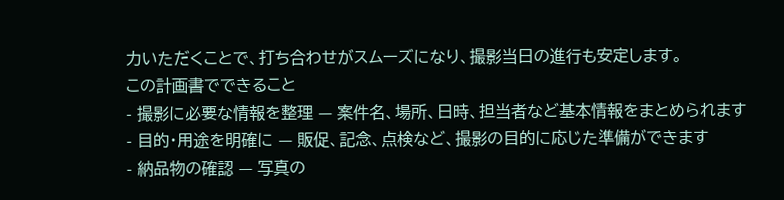力いただくことで、打ち合わせがスムーズになり、撮影当日の進行も安定します。
この計画書でできること
- 撮影に必要な情報を整理 — 案件名、場所、日時、担当者など基本情報をまとめられます
- 目的・用途を明確に — 販促、記念、点検など、撮影の目的に応じた準備ができます
- 納品物の確認 — 写真の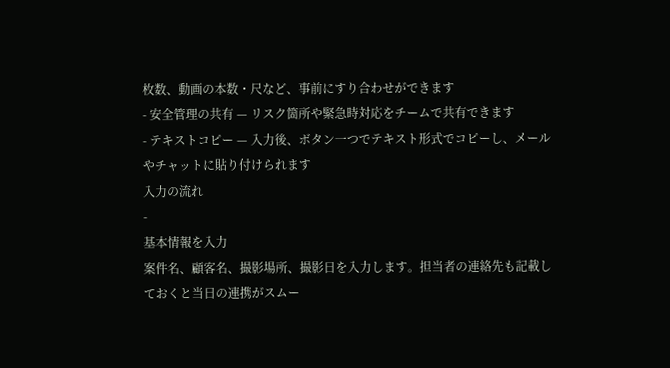枚数、動画の本数・尺など、事前にすり合わせができます
- 安全管理の共有 — リスク箇所や緊急時対応をチームで共有できます
- テキストコピー — 入力後、ボタン一つでテキスト形式でコピーし、メールやチャットに貼り付けられます
入力の流れ
-
基本情報を入力
案件名、顧客名、撮影場所、撮影日を入力します。担当者の連絡先も記載しておくと当日の連携がスムー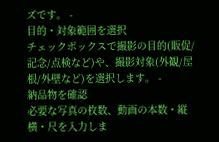ズです。 -
目的・対象範囲を選択
チェックボックスで撮影の目的(販促/記念/点検など)や、撮影対象(外観/屋根/外壁など)を選択します。 -
納品物を確認
必要な写真の枚数、動画の本数・縦横・尺を入力しま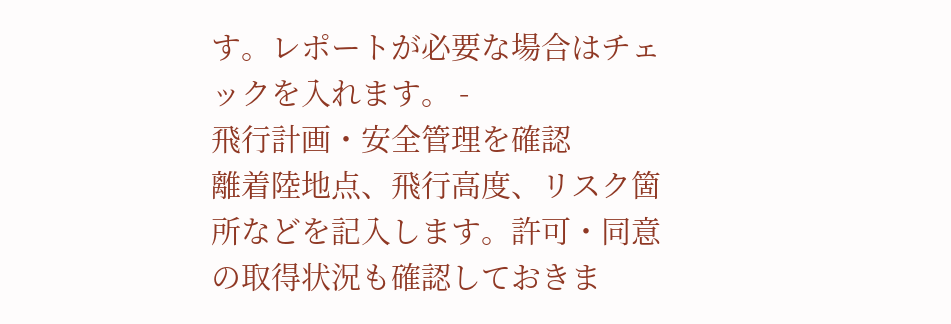す。レポートが必要な場合はチェックを入れます。 -
飛行計画・安全管理を確認
離着陸地点、飛行高度、リスク箇所などを記入します。許可・同意の取得状況も確認しておきま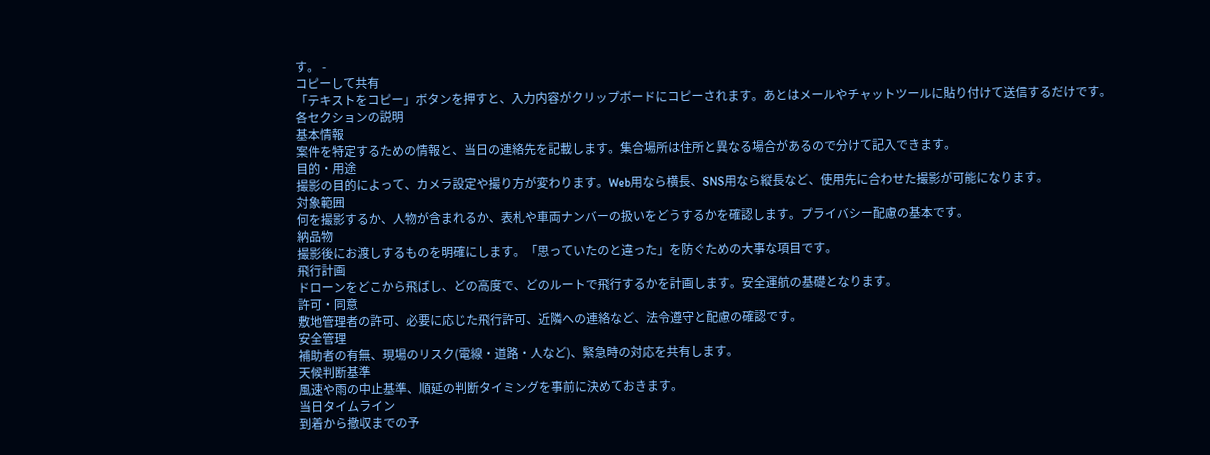す。 -
コピーして共有
「テキストをコピー」ボタンを押すと、入力内容がクリップボードにコピーされます。あとはメールやチャットツールに貼り付けて送信するだけです。
各セクションの説明
基本情報
案件を特定するための情報と、当日の連絡先を記載します。集合場所は住所と異なる場合があるので分けて記入できます。
目的・用途
撮影の目的によって、カメラ設定や撮り方が変わります。Web用なら横長、SNS用なら縦長など、使用先に合わせた撮影が可能になります。
対象範囲
何を撮影するか、人物が含まれるか、表札や車両ナンバーの扱いをどうするかを確認します。プライバシー配慮の基本です。
納品物
撮影後にお渡しするものを明確にします。「思っていたのと違った」を防ぐための大事な項目です。
飛行計画
ドローンをどこから飛ばし、どの高度で、どのルートで飛行するかを計画します。安全運航の基礎となります。
許可・同意
敷地管理者の許可、必要に応じた飛行許可、近隣への連絡など、法令遵守と配慮の確認です。
安全管理
補助者の有無、現場のリスク(電線・道路・人など)、緊急時の対応を共有します。
天候判断基準
風速や雨の中止基準、順延の判断タイミングを事前に決めておきます。
当日タイムライン
到着から撤収までの予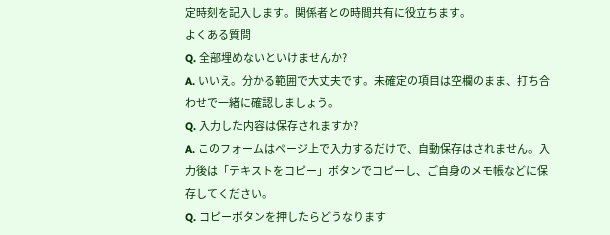定時刻を記入します。関係者との時間共有に役立ちます。
よくある質問
Q. 全部埋めないといけませんか?
A. いいえ。分かる範囲で大丈夫です。未確定の項目は空欄のまま、打ち合わせで一緒に確認しましょう。
Q. 入力した内容は保存されますか?
A. このフォームはページ上で入力するだけで、自動保存はされません。入力後は「テキストをコピー」ボタンでコピーし、ご自身のメモ帳などに保存してください。
Q. コピーボタンを押したらどうなります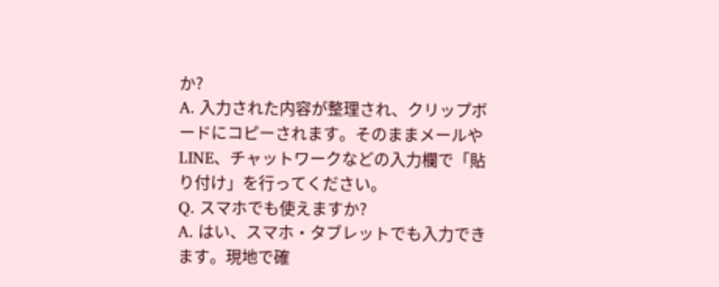か?
A. 入力された内容が整理され、クリップボードにコピーされます。そのままメールやLINE、チャットワークなどの入力欄で「貼り付け」を行ってください。
Q. スマホでも使えますか?
A. はい、スマホ・タブレットでも入力できます。現地で確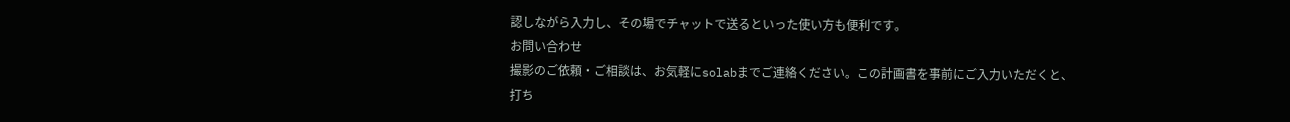認しながら入力し、その場でチャットで送るといった使い方も便利です。
お問い合わせ
撮影のご依頼・ご相談は、お気軽にsolabまでご連絡ください。この計画書を事前にご入力いただくと、打ち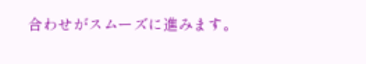合わせがスムーズに進みます。